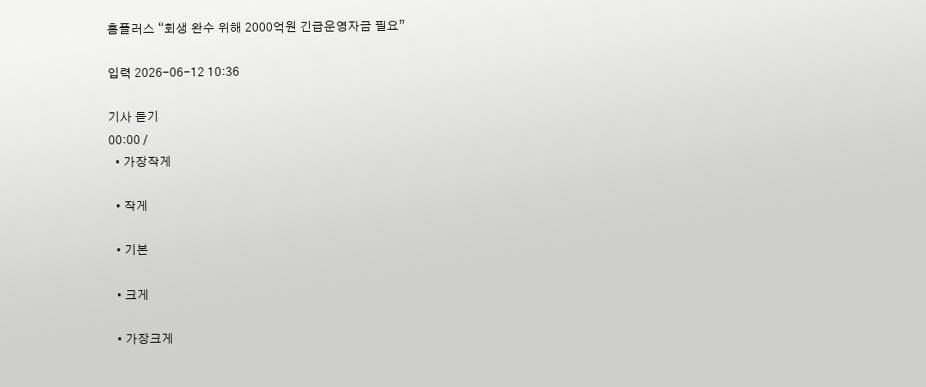홈플러스 “회생 완수 위해 2000억원 긴급운영자금 필요”

입력 2026-06-12 10:36

기사 듣기
00:00 /
  • 가장작게

  • 작게

  • 기본

  • 크게

  • 가장크게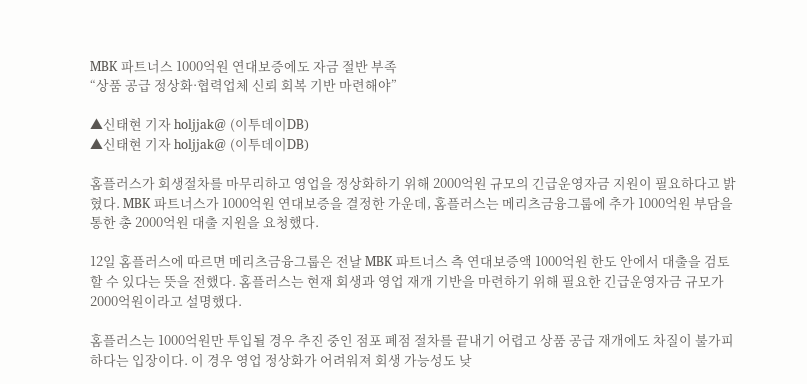MBK 파트너스 1000억원 연대보증에도 자금 절반 부족
“상품 공급 정상화·협력업체 신뢰 회복 기반 마련해야”

▲신태현 기자 holjjak@ (이투데이DB)
▲신태현 기자 holjjak@ (이투데이DB)

홈플러스가 회생절차를 마무리하고 영업을 정상화하기 위해 2000억원 규모의 긴급운영자금 지원이 필요하다고 밝혔다. MBK 파트너스가 1000억원 연대보증을 결정한 가운데, 홈플러스는 메리츠금융그룹에 추가 1000억원 부담을 통한 총 2000억원 대출 지원을 요청했다.

12일 홈플러스에 따르면 메리츠금융그룹은 전날 MBK 파트너스 측 연대보증액 1000억원 한도 안에서 대출을 검토할 수 있다는 뜻을 전했다. 홈플러스는 현재 회생과 영업 재개 기반을 마련하기 위해 필요한 긴급운영자금 규모가 2000억원이라고 설명했다.

홈플러스는 1000억원만 투입될 경우 추진 중인 점포 폐점 절차를 끝내기 어렵고 상품 공급 재개에도 차질이 불가피하다는 입장이다. 이 경우 영업 정상화가 어려워져 회생 가능성도 낮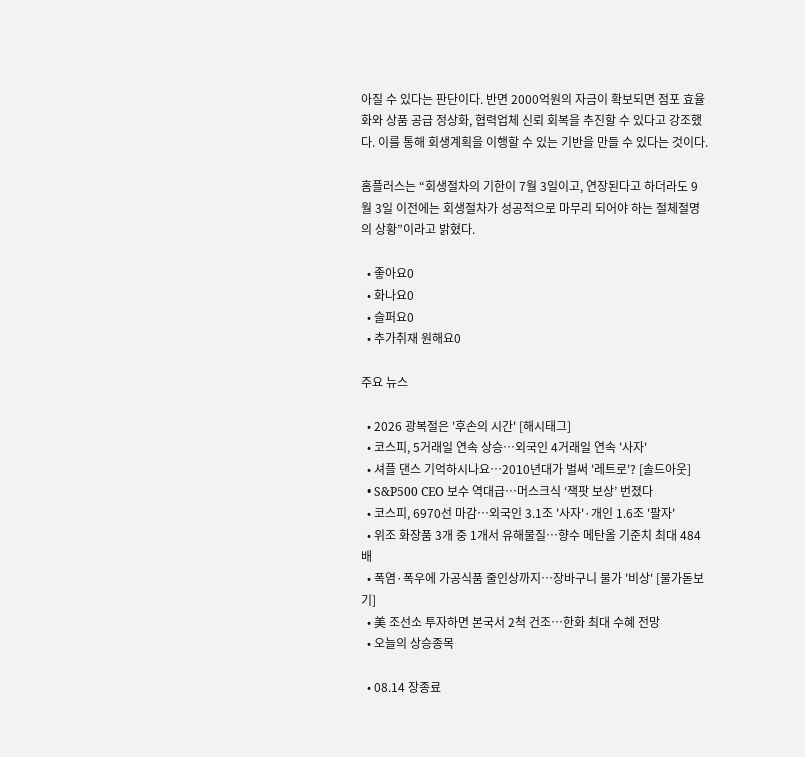아질 수 있다는 판단이다. 반면 2000억원의 자금이 확보되면 점포 효율화와 상품 공급 정상화, 협력업체 신뢰 회복을 추진할 수 있다고 강조했다. 이를 통해 회생계획을 이행할 수 있는 기반을 만들 수 있다는 것이다.

홈플러스는 “회생절차의 기한이 7월 3일이고, 연장된다고 하더라도 9월 3일 이전에는 회생절차가 성공적으로 마무리 되어야 하는 절체절명의 상황”이라고 밝혔다.

  • 좋아요0
  • 화나요0
  • 슬퍼요0
  • 추가취재 원해요0

주요 뉴스

  • 2026 광복절은 '후손의 시간' [해시태그]
  • 코스피, 5거래일 연속 상승…외국인 4거래일 연속 '사자'
  • 셔플 댄스 기억하시나요⋯2010년대가 벌써 '레트로'? [솔드아웃]
  • S&P500 CEO 보수 역대급⋯머스크식 ‘잭팟 보상’ 번졌다
  • 코스피, 6970선 마감…외국인 3.1조 '사자'·개인 1.6조 '팔자'
  • 위조 화장품 3개 중 1개서 유해물질…향수 메탄올 기준치 최대 484배
  • 폭염·폭우에 가공식품 줄인상까지⋯장바구니 물가 '비상' [물가돋보기]
  • 美 조선소 투자하면 본국서 2척 건조…한화 최대 수혜 전망
  • 오늘의 상승종목

  • 08.14 장종료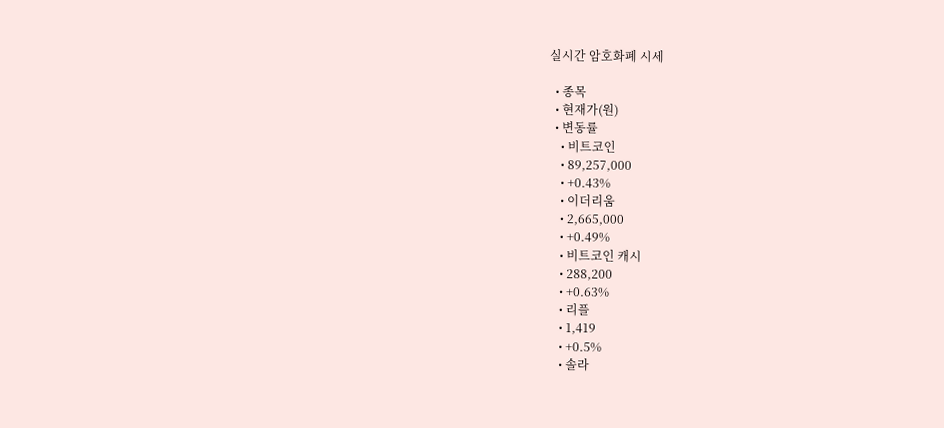실시간 암호화폐 시세

  • 종목
  • 현재가(원)
  • 변동률
    • 비트코인
    • 89,257,000
    • +0.43%
    • 이더리움
    • 2,665,000
    • +0.49%
    • 비트코인 캐시
    • 288,200
    • +0.63%
    • 리플
    • 1,419
    • +0.5%
    • 솔라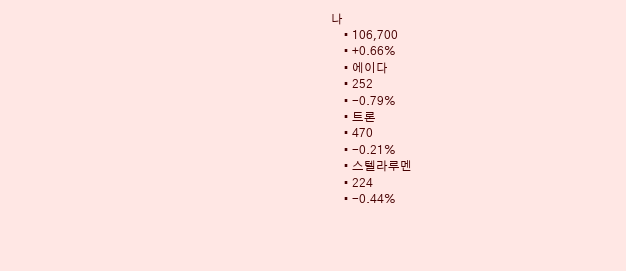나
    • 106,700
    • +0.66%
    • 에이다
    • 252
    • -0.79%
    • 트론
    • 470
    • -0.21%
    • 스텔라루멘
    • 224
    • -0.44%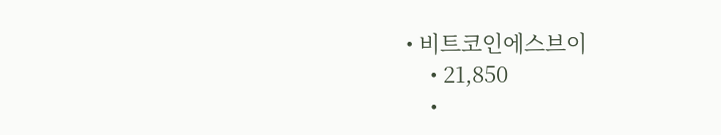• 비트코인에스브이
    • 21,850
    •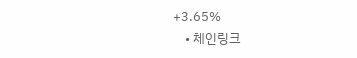+3.65%
    • 체인링크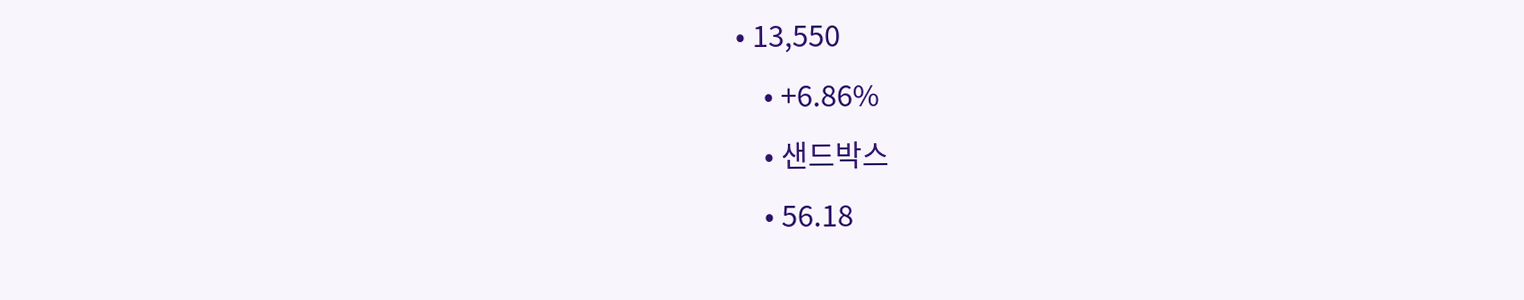• 13,550
    • +6.86%
    • 샌드박스
    • 56.18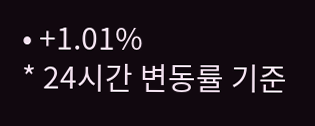• +1.01%
* 24시간 변동률 기준